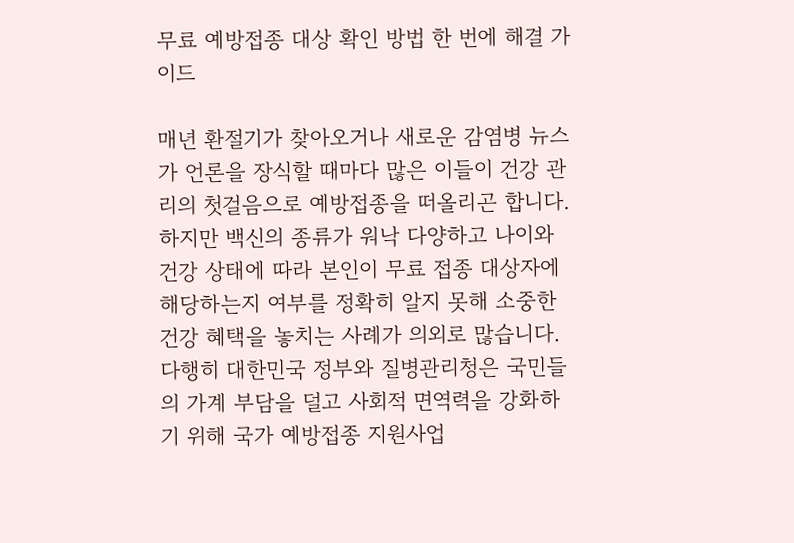무료 예방접종 대상 확인 방법 한 번에 해결 가이드

매년 환절기가 찾아오거나 새로운 감염병 뉴스가 언론을 장식할 때마다 많은 이들이 건강 관리의 첫걸음으로 예방접종을 떠올리곤 합니다. 하지만 백신의 종류가 워낙 다양하고 나이와 건강 상태에 따라 본인이 무료 접종 대상자에 해당하는지 여부를 정확히 알지 못해 소중한 건강 혜택을 놓치는 사례가 의외로 많습니다. 다행히 대한민국 정부와 질병관리청은 국민들의 가계 부담을 덜고 사회적 면역력을 강화하기 위해 국가 예방접종 지원사업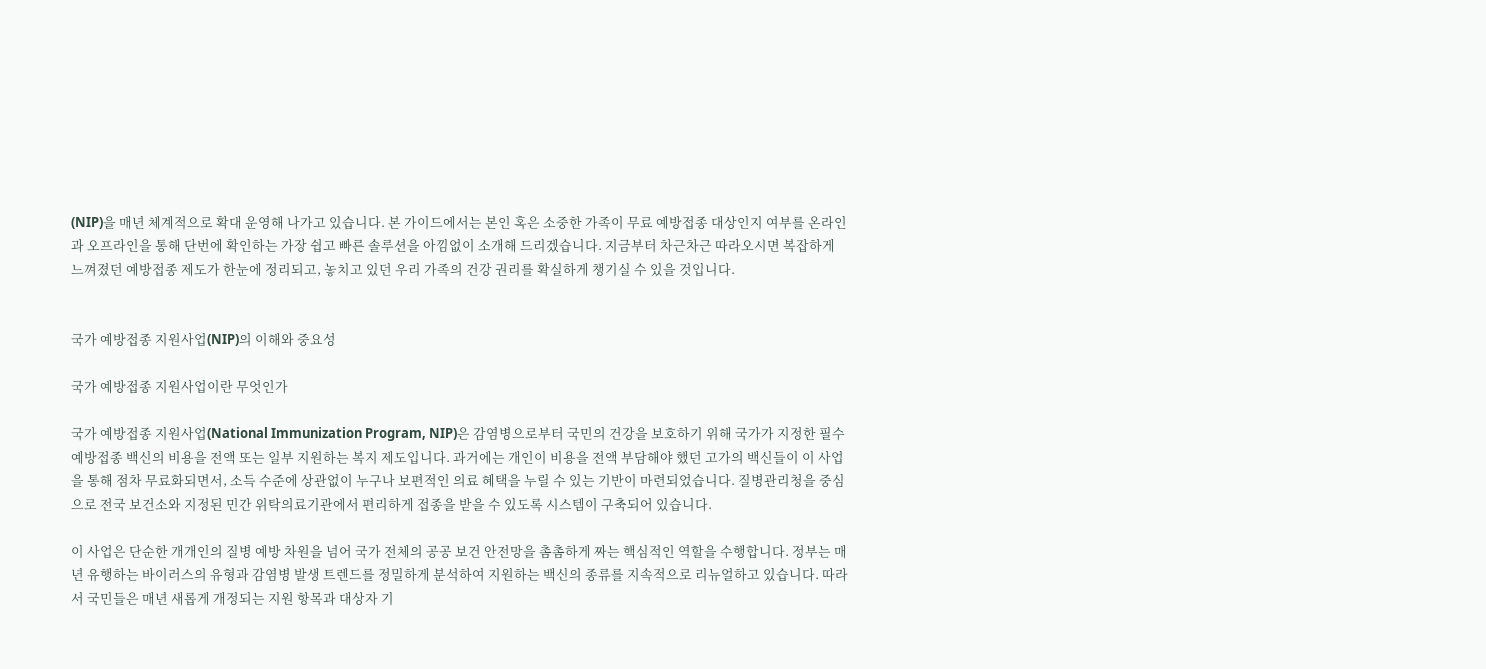(NIP)을 매년 체계적으로 확대 운영해 나가고 있습니다. 본 가이드에서는 본인 혹은 소중한 가족이 무료 예방접종 대상인지 여부를 온라인과 오프라인을 통해 단번에 확인하는 가장 쉽고 빠른 솔루션을 아낌없이 소개해 드리겠습니다. 지금부터 차근차근 따라오시면 복잡하게 느껴졌던 예방접종 제도가 한눈에 정리되고, 놓치고 있던 우리 가족의 건강 권리를 확실하게 챙기실 수 있을 것입니다.


국가 예방접종 지원사업(NIP)의 이해와 중요성

국가 예방접종 지원사업이란 무엇인가

국가 예방접종 지원사업(National Immunization Program, NIP)은 감염병으로부터 국민의 건강을 보호하기 위해 국가가 지정한 필수 예방접종 백신의 비용을 전액 또는 일부 지원하는 복지 제도입니다. 과거에는 개인이 비용을 전액 부담해야 했던 고가의 백신들이 이 사업을 통해 점차 무료화되면서, 소득 수준에 상관없이 누구나 보편적인 의료 혜택을 누릴 수 있는 기반이 마련되었습니다. 질병관리청을 중심으로 전국 보건소와 지정된 민간 위탁의료기관에서 편리하게 접종을 받을 수 있도록 시스템이 구축되어 있습니다.

이 사업은 단순한 개개인의 질병 예방 차원을 넘어 국가 전체의 공공 보건 안전망을 촘촘하게 짜는 핵심적인 역할을 수행합니다. 정부는 매년 유행하는 바이러스의 유형과 감염병 발생 트렌드를 정밀하게 분석하여 지원하는 백신의 종류를 지속적으로 리뉴얼하고 있습니다. 따라서 국민들은 매년 새롭게 개정되는 지원 항목과 대상자 기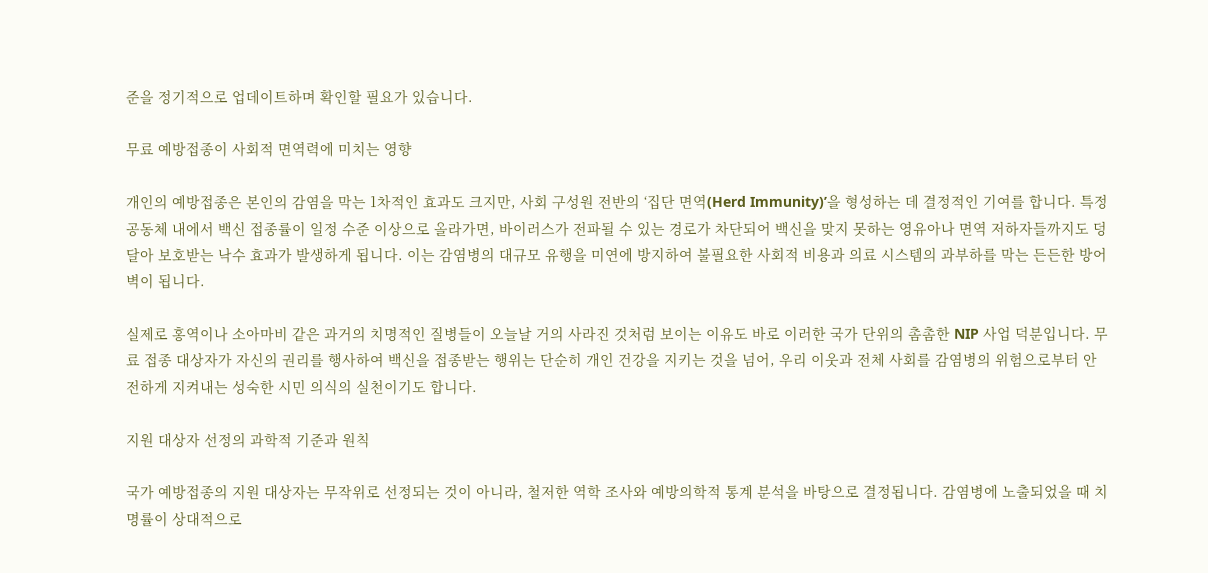준을 정기적으로 업데이트하며 확인할 필요가 있습니다.

무료 예방접종이 사회적 면역력에 미치는 영향

개인의 예방접종은 본인의 감염을 막는 1차적인 효과도 크지만, 사회 구성원 전반의 ‘집단 면역(Herd Immunity)’을 형성하는 데 결정적인 기여를 합니다. 특정 공동체 내에서 백신 접종률이 일정 수준 이상으로 올라가면, 바이러스가 전파될 수 있는 경로가 차단되어 백신을 맞지 못하는 영유아나 면역 저하자들까지도 덩달아 보호받는 낙수 효과가 발생하게 됩니다. 이는 감염병의 대규모 유행을 미연에 방지하여 불필요한 사회적 비용과 의료 시스템의 과부하를 막는 든든한 방어벽이 됩니다.

실제로 홍역이나 소아마비 같은 과거의 치명적인 질병들이 오늘날 거의 사라진 것처럼 보이는 이유도 바로 이러한 국가 단위의 촘촘한 NIP 사업 덕분입니다. 무료 접종 대상자가 자신의 권리를 행사하여 백신을 접종받는 행위는 단순히 개인 건강을 지키는 것을 넘어, 우리 이웃과 전체 사회를 감염병의 위험으로부터 안전하게 지켜내는 성숙한 시민 의식의 실천이기도 합니다.

지원 대상자 선정의 과학적 기준과 원칙

국가 예방접종의 지원 대상자는 무작위로 선정되는 것이 아니라, 철저한 역학 조사와 예방의학적 통계 분석을 바탕으로 결정됩니다. 감염병에 노출되었을 때 치명률이 상대적으로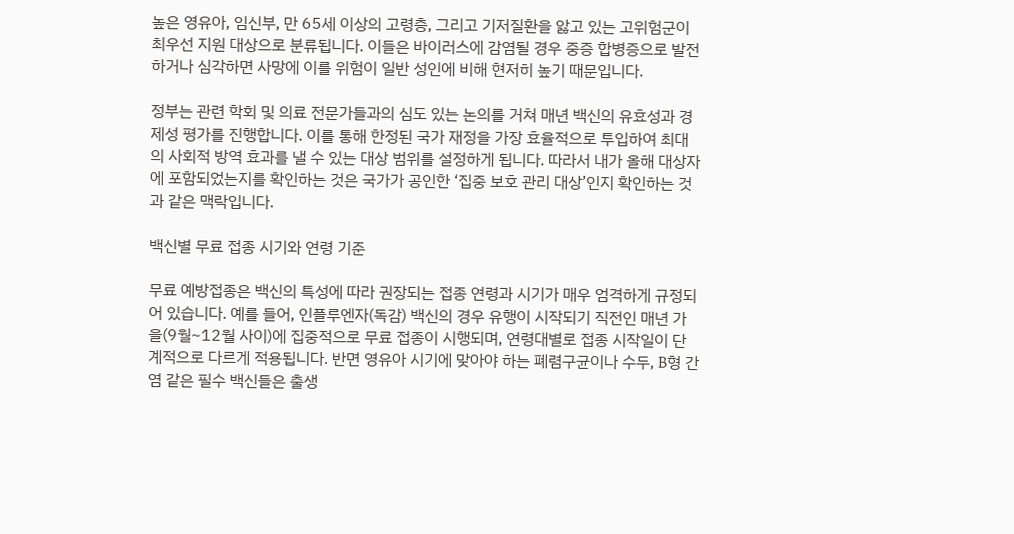높은 영유아, 임신부, 만 65세 이상의 고령층, 그리고 기저질환을 앓고 있는 고위험군이 최우선 지원 대상으로 분류됩니다. 이들은 바이러스에 감염될 경우 중증 합병증으로 발전하거나 심각하면 사망에 이를 위험이 일반 성인에 비해 현저히 높기 때문입니다.

정부는 관련 학회 및 의료 전문가들과의 심도 있는 논의를 거쳐 매년 백신의 유효성과 경제성 평가를 진행합니다. 이를 통해 한정된 국가 재정을 가장 효율적으로 투입하여 최대의 사회적 방역 효과를 낼 수 있는 대상 범위를 설정하게 됩니다. 따라서 내가 올해 대상자에 포함되었는지를 확인하는 것은 국가가 공인한 ‘집중 보호 관리 대상’인지 확인하는 것과 같은 맥락입니다.

백신별 무료 접종 시기와 연령 기준

무료 예방접종은 백신의 특성에 따라 권장되는 접종 연령과 시기가 매우 엄격하게 규정되어 있습니다. 예를 들어, 인플루엔자(독감) 백신의 경우 유행이 시작되기 직전인 매년 가을(9월~12월 사이)에 집중적으로 무료 접종이 시행되며, 연령대별로 접종 시작일이 단계적으로 다르게 적용됩니다. 반면 영유아 시기에 맞아야 하는 폐렴구균이나 수두, B형 간염 같은 필수 백신들은 출생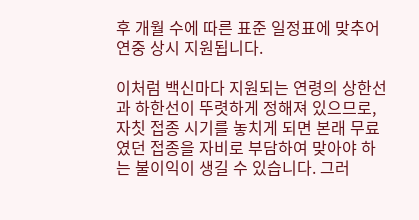후 개월 수에 따른 표준 일정표에 맞추어 연중 상시 지원됩니다.

이처럼 백신마다 지원되는 연령의 상한선과 하한선이 뚜렷하게 정해져 있으므로, 자칫 접종 시기를 놓치게 되면 본래 무료였던 접종을 자비로 부담하여 맞아야 하는 불이익이 생길 수 있습니다. 그러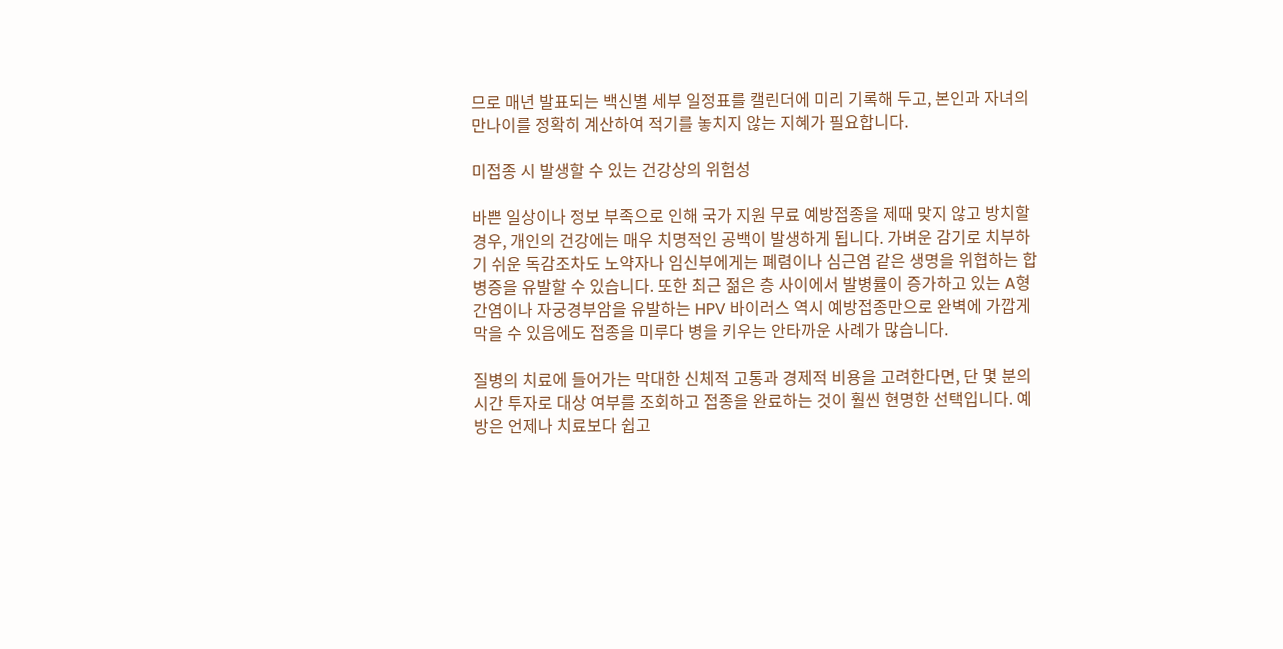므로 매년 발표되는 백신별 세부 일정표를 캘린더에 미리 기록해 두고, 본인과 자녀의 만나이를 정확히 계산하여 적기를 놓치지 않는 지혜가 필요합니다.

미접종 시 발생할 수 있는 건강상의 위험성

바쁜 일상이나 정보 부족으로 인해 국가 지원 무료 예방접종을 제때 맞지 않고 방치할 경우, 개인의 건강에는 매우 치명적인 공백이 발생하게 됩니다. 가벼운 감기로 치부하기 쉬운 독감조차도 노약자나 임신부에게는 폐렴이나 심근염 같은 생명을 위협하는 합병증을 유발할 수 있습니다. 또한 최근 젊은 층 사이에서 발병률이 증가하고 있는 A형 간염이나 자궁경부암을 유발하는 HPV 바이러스 역시 예방접종만으로 완벽에 가깝게 막을 수 있음에도 접종을 미루다 병을 키우는 안타까운 사례가 많습니다.

질병의 치료에 들어가는 막대한 신체적 고통과 경제적 비용을 고려한다면, 단 몇 분의 시간 투자로 대상 여부를 조회하고 접종을 완료하는 것이 훨씬 현명한 선택입니다. 예방은 언제나 치료보다 쉽고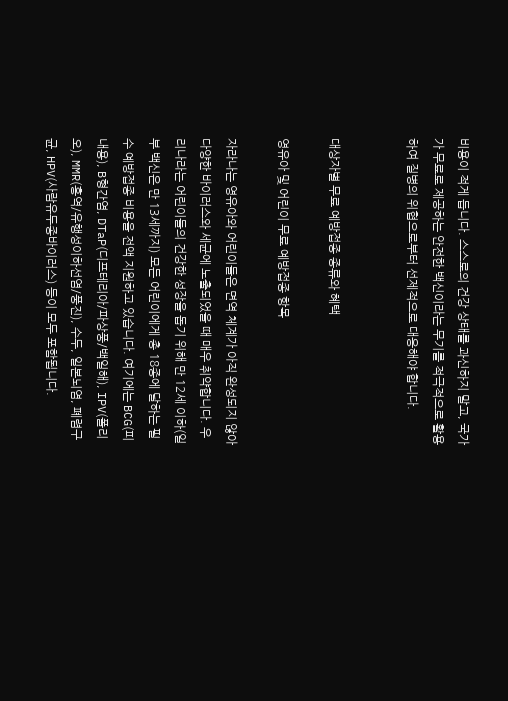비용이 적게 듭니다. 스스로의 건강 상태를 과신하지 말고, 국가가 무료로 제공하는 안전한 백신이라는 무기를 적극적으로 활용하여 질병의 위협으로부터 선제적으로 대응해야 합니다.


대상자별 무료 예방접종 종류와 혜택

영유아 및 어린이 무료 예방접종 항목

자라나는 영유아와 어린이들은 면역 체계가 아직 완성되지 않아 다양한 바이러스와 세균에 노출되었을 때 매우 취약합니다. 우리나라는 어린이들의 건강한 성장을 돕기 위해 만 12세 이하(일부 백신은 만 13세까지) 모든 어린이에게 총 18종에 달하는 필수 예방접종 비용을 전액 지원하고 있습니다. 여기에는 BCG(피내용), B형간염, DTaP(디프테리아/파상풍/백일해), IPV(폴리오), MMR(홍역/유행성이하선염/풍진), 수두, 일본뇌염, 폐렴구균, HPV(사람유두종바이러스) 등이 모두 포함됩니다.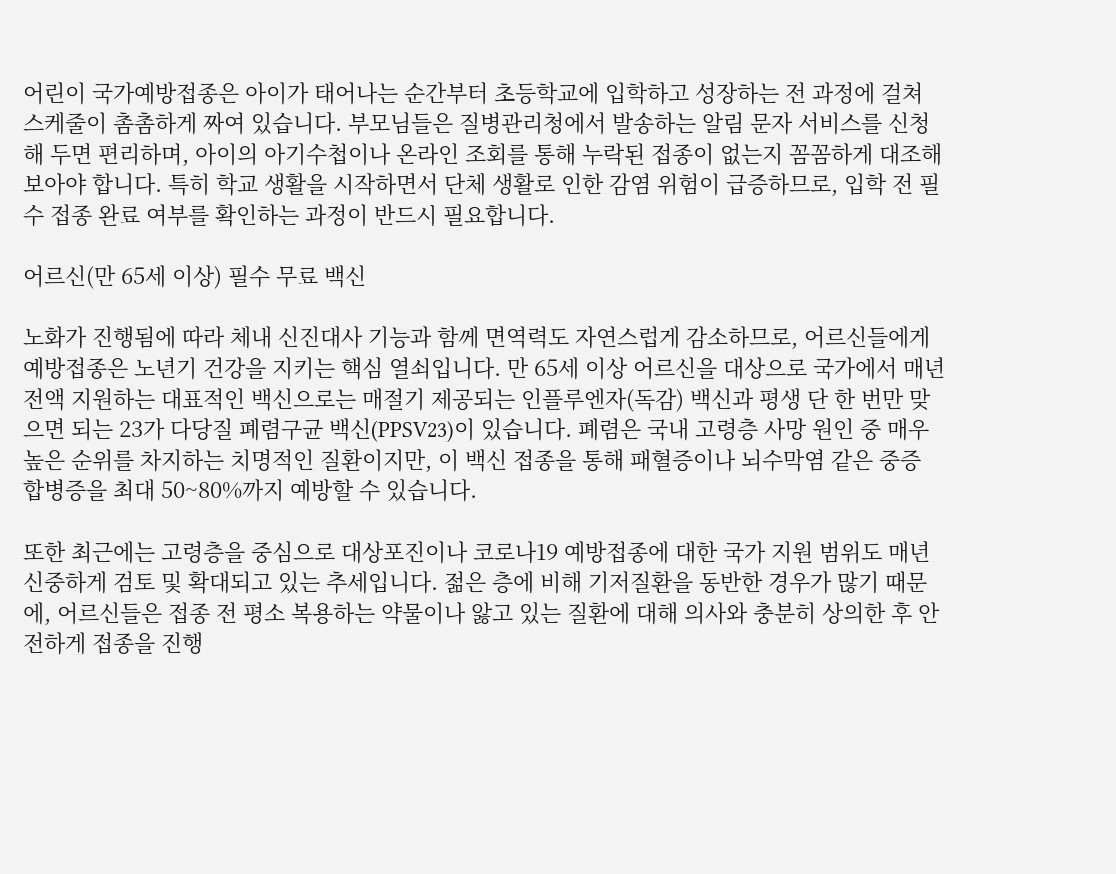어린이 국가예방접종은 아이가 태어나는 순간부터 초등학교에 입학하고 성장하는 전 과정에 걸쳐 스케줄이 촘촘하게 짜여 있습니다. 부모님들은 질병관리청에서 발송하는 알림 문자 서비스를 신청해 두면 편리하며, 아이의 아기수첩이나 온라인 조회를 통해 누락된 접종이 없는지 꼼꼼하게 대조해 보아야 합니다. 특히 학교 생활을 시작하면서 단체 생활로 인한 감염 위험이 급증하므로, 입학 전 필수 접종 완료 여부를 확인하는 과정이 반드시 필요합니다.

어르신(만 65세 이상) 필수 무료 백신

노화가 진행됨에 따라 체내 신진대사 기능과 함께 면역력도 자연스럽게 감소하므로, 어르신들에게 예방접종은 노년기 건강을 지키는 핵심 열쇠입니다. 만 65세 이상 어르신을 대상으로 국가에서 매년 전액 지원하는 대표적인 백신으로는 매절기 제공되는 인플루엔자(독감) 백신과 평생 단 한 번만 맞으면 되는 23가 다당질 폐렴구균 백신(PPSV23)이 있습니다. 폐렴은 국내 고령층 사망 원인 중 매우 높은 순위를 차지하는 치명적인 질환이지만, 이 백신 접종을 통해 패혈증이나 뇌수막염 같은 중증 합병증을 최대 50~80%까지 예방할 수 있습니다.

또한 최근에는 고령층을 중심으로 대상포진이나 코로나19 예방접종에 대한 국가 지원 범위도 매년 신중하게 검토 및 확대되고 있는 추세입니다. 젊은 층에 비해 기저질환을 동반한 경우가 많기 때문에, 어르신들은 접종 전 평소 복용하는 약물이나 앓고 있는 질환에 대해 의사와 충분히 상의한 후 안전하게 접종을 진행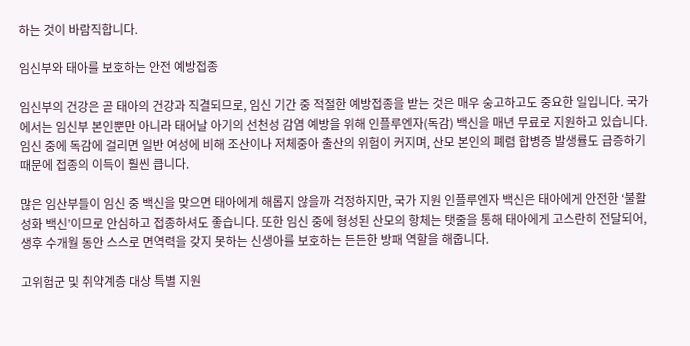하는 것이 바람직합니다.

임신부와 태아를 보호하는 안전 예방접종

임신부의 건강은 곧 태아의 건강과 직결되므로, 임신 기간 중 적절한 예방접종을 받는 것은 매우 숭고하고도 중요한 일입니다. 국가에서는 임신부 본인뿐만 아니라 태어날 아기의 선천성 감염 예방을 위해 인플루엔자(독감) 백신을 매년 무료로 지원하고 있습니다. 임신 중에 독감에 걸리면 일반 여성에 비해 조산이나 저체중아 출산의 위험이 커지며, 산모 본인의 폐렴 합병증 발생률도 급증하기 때문에 접종의 이득이 훨씬 큽니다.

많은 임산부들이 임신 중 백신을 맞으면 태아에게 해롭지 않을까 걱정하지만, 국가 지원 인플루엔자 백신은 태아에게 안전한 ‘불활성화 백신’이므로 안심하고 접종하셔도 좋습니다. 또한 임신 중에 형성된 산모의 항체는 탯줄을 통해 태아에게 고스란히 전달되어, 생후 수개월 동안 스스로 면역력을 갖지 못하는 신생아를 보호하는 든든한 방패 역할을 해줍니다.

고위험군 및 취약계층 대상 특별 지원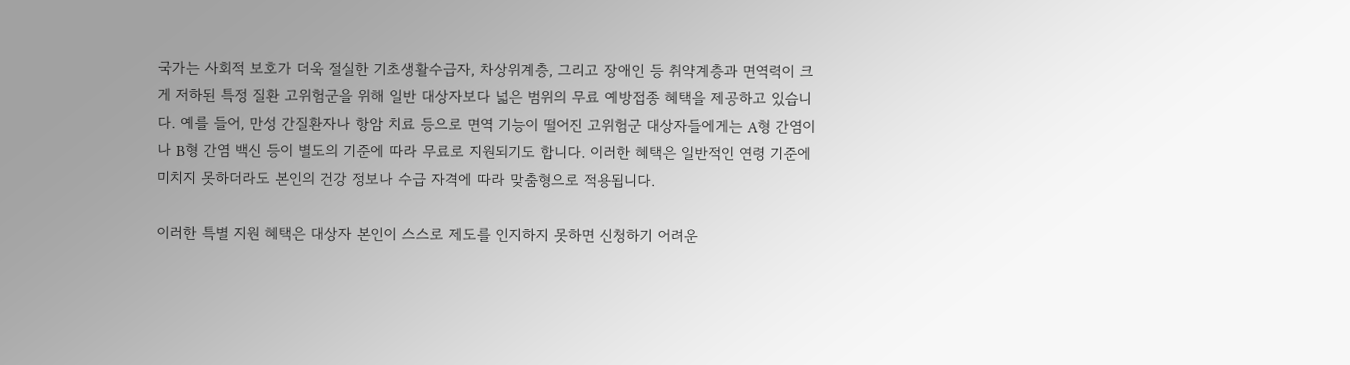국가는 사회적 보호가 더욱 절실한 기초생활수급자, 차상위계층, 그리고 장애인 등 취약계층과 면역력이 크게 저하된 특정 질환 고위험군을 위해 일반 대상자보다 넓은 범위의 무료 예방접종 혜택을 제공하고 있습니다. 예를 들어, 만성 간질환자나 항암 치료 등으로 면역 기능이 떨어진 고위험군 대상자들에게는 A형 간염이나 B형 간염 백신 등이 별도의 기준에 따라 무료로 지원되기도 합니다. 이러한 혜택은 일반적인 연령 기준에 미치지 못하더라도 본인의 건강 정보나 수급 자격에 따라 맞춤형으로 적용됩니다.

이러한 특별 지원 혜택은 대상자 본인이 스스로 제도를 인지하지 못하면 신청하기 어려운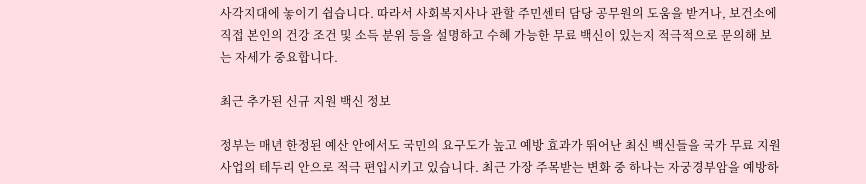사각지대에 놓이기 쉽습니다. 따라서 사회복지사나 관할 주민센터 담당 공무원의 도움을 받거나, 보건소에 직접 본인의 건강 조건 및 소득 분위 등을 설명하고 수혜 가능한 무료 백신이 있는지 적극적으로 문의해 보는 자세가 중요합니다.

최근 추가된 신규 지원 백신 정보

정부는 매년 한정된 예산 안에서도 국민의 요구도가 높고 예방 효과가 뛰어난 최신 백신들을 국가 무료 지원 사업의 테두리 안으로 적극 편입시키고 있습니다. 최근 가장 주목받는 변화 중 하나는 자궁경부암을 예방하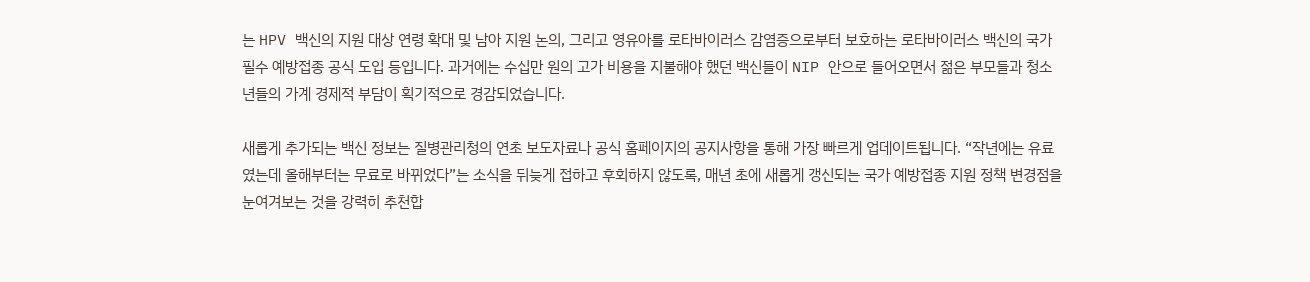는 HPV 백신의 지원 대상 연령 확대 및 남아 지원 논의, 그리고 영유아를 로타바이러스 감염증으로부터 보호하는 로타바이러스 백신의 국가 필수 예방접종 공식 도입 등입니다. 과거에는 수십만 원의 고가 비용을 지불해야 했던 백신들이 NIP 안으로 들어오면서 젊은 부모들과 청소년들의 가계 경제적 부담이 획기적으로 경감되었습니다.

새롭게 추가되는 백신 정보는 질병관리청의 연초 보도자료나 공식 홈페이지의 공지사항을 통해 가장 빠르게 업데이트됩니다. “작년에는 유료였는데 올해부터는 무료로 바뀌었다”는 소식을 뒤늦게 접하고 후회하지 않도록, 매년 초에 새롭게 갱신되는 국가 예방접종 지원 정책 변경점을 눈여겨보는 것을 강력히 추천합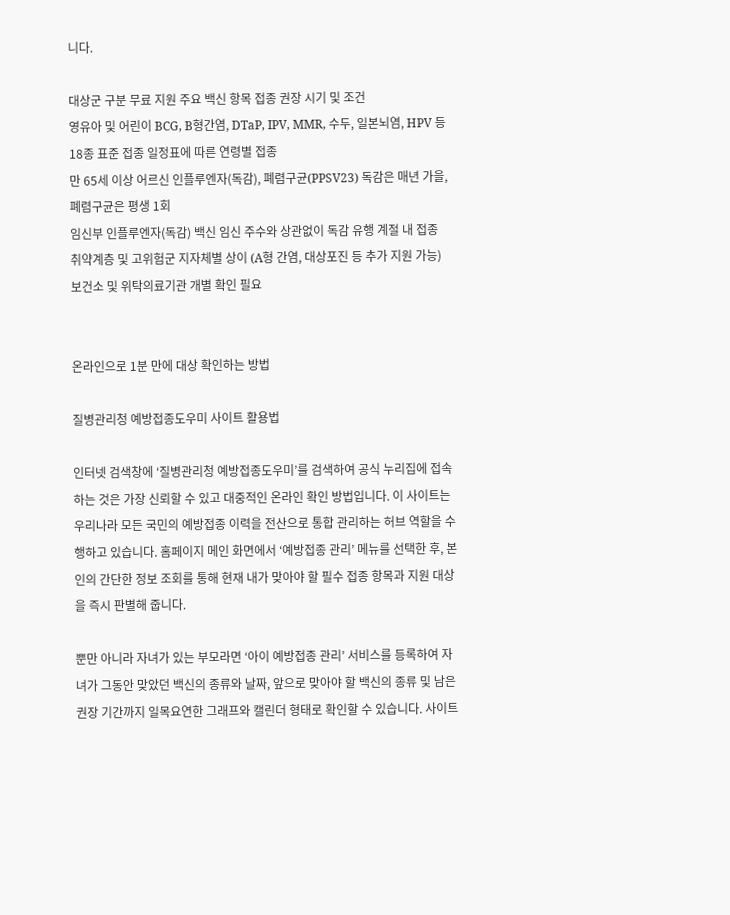니다.

대상군 구분 무료 지원 주요 백신 항목 접종 권장 시기 및 조건
영유아 및 어린이 BCG, B형간염, DTaP, IPV, MMR, 수두, 일본뇌염, HPV 등 18종 표준 접종 일정표에 따른 연령별 접종
만 65세 이상 어르신 인플루엔자(독감), 폐렴구균(PPSV23) 독감은 매년 가을, 폐렴구균은 평생 1회
임신부 인플루엔자(독감) 백신 임신 주수와 상관없이 독감 유행 계절 내 접종
취약계층 및 고위험군 지자체별 상이 (A형 간염, 대상포진 등 추가 지원 가능) 보건소 및 위탁의료기관 개별 확인 필요


온라인으로 1분 만에 대상 확인하는 방법

질병관리청 예방접종도우미 사이트 활용법

인터넷 검색창에 ‘질병관리청 예방접종도우미’를 검색하여 공식 누리집에 접속하는 것은 가장 신뢰할 수 있고 대중적인 온라인 확인 방법입니다. 이 사이트는 우리나라 모든 국민의 예방접종 이력을 전산으로 통합 관리하는 허브 역할을 수행하고 있습니다. 홈페이지 메인 화면에서 ‘예방접종 관리’ 메뉴를 선택한 후, 본인의 간단한 정보 조회를 통해 현재 내가 맞아야 할 필수 접종 항목과 지원 대상을 즉시 판별해 줍니다.

뿐만 아니라 자녀가 있는 부모라면 ‘아이 예방접종 관리’ 서비스를 등록하여 자녀가 그동안 맞았던 백신의 종류와 날짜, 앞으로 맞아야 할 백신의 종류 및 남은 권장 기간까지 일목요연한 그래프와 캘린더 형태로 확인할 수 있습니다. 사이트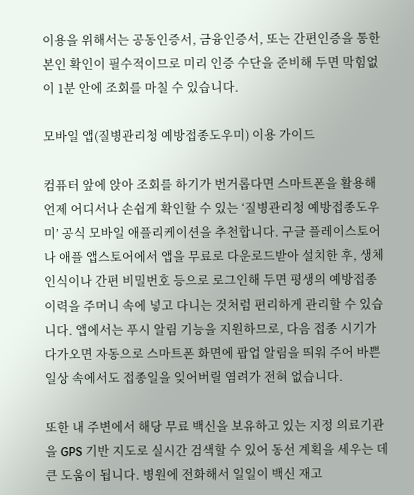이용을 위해서는 공동인증서, 금융인증서, 또는 간편인증을 통한 본인 확인이 필수적이므로 미리 인증 수단을 준비해 두면 막힘없이 1분 안에 조회를 마칠 수 있습니다.

모바일 앱(질병관리청 예방접종도우미) 이용 가이드

컴퓨터 앞에 앉아 조회를 하기가 번거롭다면 스마트폰을 활용해 언제 어디서나 손쉽게 확인할 수 있는 ‘질병관리청 예방접종도우미’ 공식 모바일 애플리케이션을 추천합니다. 구글 플레이스토어나 애플 앱스토어에서 앱을 무료로 다운로드받아 설치한 후, 생체 인식이나 간편 비밀번호 등으로 로그인해 두면 평생의 예방접종 이력을 주머니 속에 넣고 다니는 것처럼 편리하게 관리할 수 있습니다. 앱에서는 푸시 알림 기능을 지원하므로, 다음 접종 시기가 다가오면 자동으로 스마트폰 화면에 팝업 알림을 띄워 주어 바쁜 일상 속에서도 접종일을 잊어버릴 염려가 전혀 없습니다.

또한 내 주변에서 해당 무료 백신을 보유하고 있는 지정 의료기관을 GPS 기반 지도로 실시간 검색할 수 있어 동선 계획을 세우는 데 큰 도움이 됩니다. 병원에 전화해서 일일이 백신 재고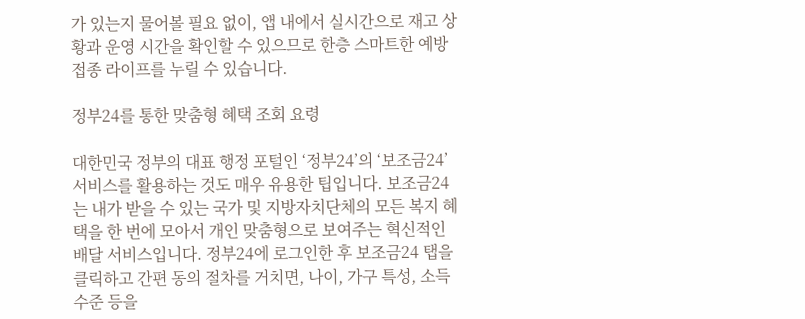가 있는지 물어볼 필요 없이, 앱 내에서 실시간으로 재고 상황과 운영 시간을 확인할 수 있으므로 한층 스마트한 예방접종 라이프를 누릴 수 있습니다.

정부24를 통한 맞춤형 혜택 조회 요령

대한민국 정부의 대표 행정 포털인 ‘정부24’의 ‘보조금24’ 서비스를 활용하는 것도 매우 유용한 팁입니다. 보조금24는 내가 받을 수 있는 국가 및 지방자치단체의 모든 복지 혜택을 한 번에 모아서 개인 맞춤형으로 보여주는 혁신적인 배달 서비스입니다. 정부24에 로그인한 후 보조금24 탭을 클릭하고 간편 동의 절차를 거치면, 나이, 가구 특성, 소득 수준 등을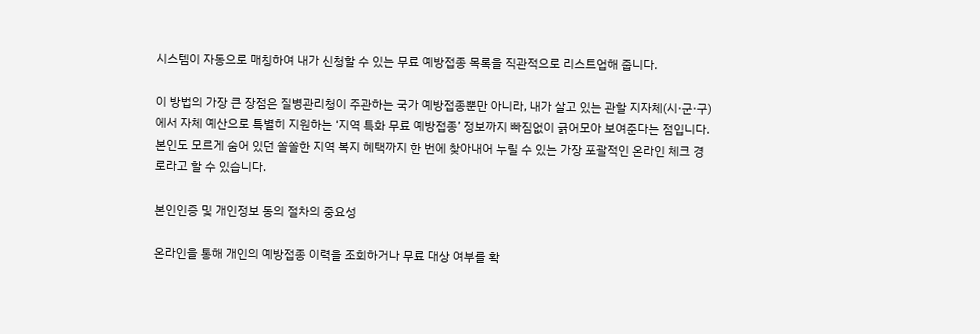시스템이 자동으로 매칭하여 내가 신청할 수 있는 무료 예방접종 목록을 직관적으로 리스트업해 줍니다.

이 방법의 가장 큰 장점은 질병관리청이 주관하는 국가 예방접종뿐만 아니라, 내가 살고 있는 관할 지자체(시·군·구)에서 자체 예산으로 특별히 지원하는 ‘지역 특화 무료 예방접종’ 정보까지 빠짐없이 긁어모아 보여준다는 점입니다. 본인도 모르게 숨어 있던 쏠쏠한 지역 복지 혜택까지 한 번에 찾아내어 누릴 수 있는 가장 포괄적인 온라인 체크 경로라고 할 수 있습니다.

본인인증 및 개인정보 동의 절차의 중요성

온라인을 통해 개인의 예방접종 이력을 조회하거나 무료 대상 여부를 확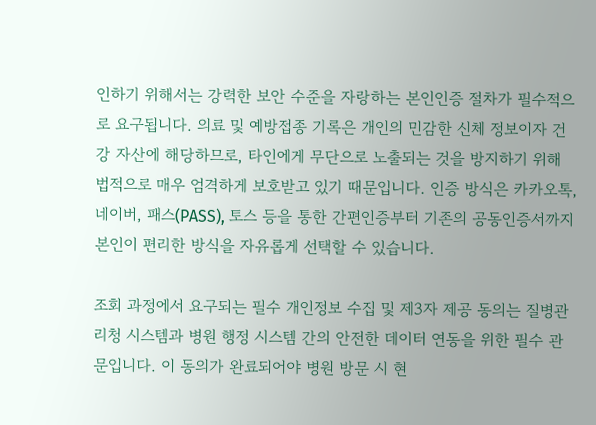인하기 위해서는 강력한 보안 수준을 자랑하는 본인인증 절차가 필수적으로 요구됩니다. 의료 및 예방접종 기록은 개인의 민감한 신체 정보이자 건강 자산에 해당하므로, 타인에게 무단으로 노출되는 것을 방지하기 위해 법적으로 매우 엄격하게 보호받고 있기 때문입니다. 인증 방식은 카카오톡, 네이버, 패스(PASS), 토스 등을 통한 간편인증부터 기존의 공동인증서까지 본인이 편리한 방식을 자유롭게 선택할 수 있습니다.

조회 과정에서 요구되는 필수 개인정보 수집 및 제3자 제공 동의는 질병관리청 시스템과 병원 행정 시스템 간의 안전한 데이터 연동을 위한 필수 관문입니다. 이 동의가 완료되어야 병원 방문 시 현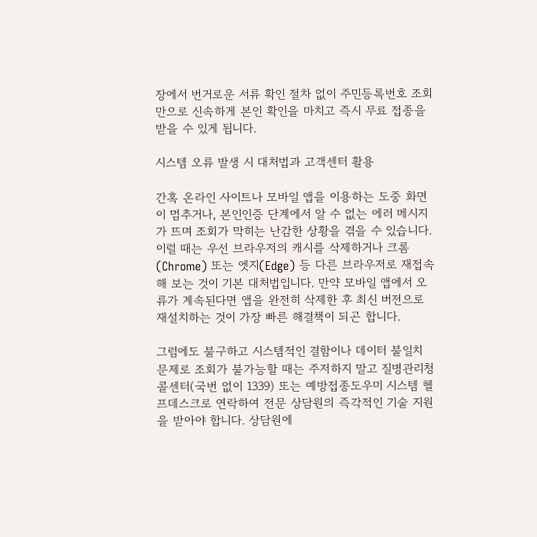장에서 번거로운 서류 확인 절차 없이 주민등록번호 조회만으로 신속하게 본인 확인을 마치고 즉시 무료 접종을 받을 수 있게 됩니다.

시스템 오류 발생 시 대처법과 고객센터 활용

간혹 온라인 사이트나 모바일 앱을 이용하는 도중 화면이 멈추거나, 본인인증 단계에서 알 수 없는 에러 메시지가 뜨며 조회가 막히는 난감한 상황을 겪을 수 있습니다. 이럴 때는 우선 브라우저의 캐시를 삭제하거나 크롬(Chrome) 또는 엣지(Edge) 등 다른 브라우저로 재접속해 보는 것이 기본 대처법입니다. 만약 모바일 앱에서 오류가 계속된다면 앱을 완전히 삭제한 후 최신 버전으로 재설치하는 것이 가장 빠른 해결책이 되곤 합니다.

그럼에도 불구하고 시스템적인 결함이나 데이터 불일치 문제로 조회가 불가능할 때는 주저하지 말고 질병관리청 콜센터(국번 없이 1339) 또는 예방접종도우미 시스템 헬프데스크로 연락하여 전문 상담원의 즉각적인 기술 지원을 받아야 합니다. 상담원에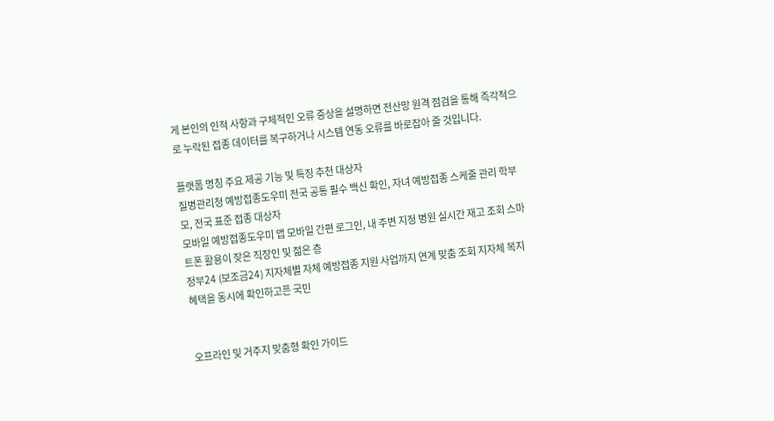게 본인의 인적 사항과 구체적인 오류 증상을 설명하면 전산망 원격 점검을 통해 즉각적으로 누락된 접종 데이터를 복구하거나 시스템 연동 오류를 바로잡아 줄 것입니다.

플랫폼 명칭 주요 제공 기능 및 특징 추천 대상자
질병관리청 예방접종도우미 전국 공통 필수 백신 확인, 자녀 예방접종 스케줄 관리 학부모, 전국 표준 접종 대상자
모바일 예방접종도우미 앱 모바일 간편 로그인, 내 주변 지정 병원 실시간 재고 조회 스마트폰 활용이 잦은 직장인 및 젊은 층
정부24 (보조금24) 지자체별 자체 예방접종 지원 사업까지 연계 맞춤 조회 지자체 복지 혜택을 동시에 확인하고픈 국민


오프라인 및 거주지 맞춤형 확인 가이드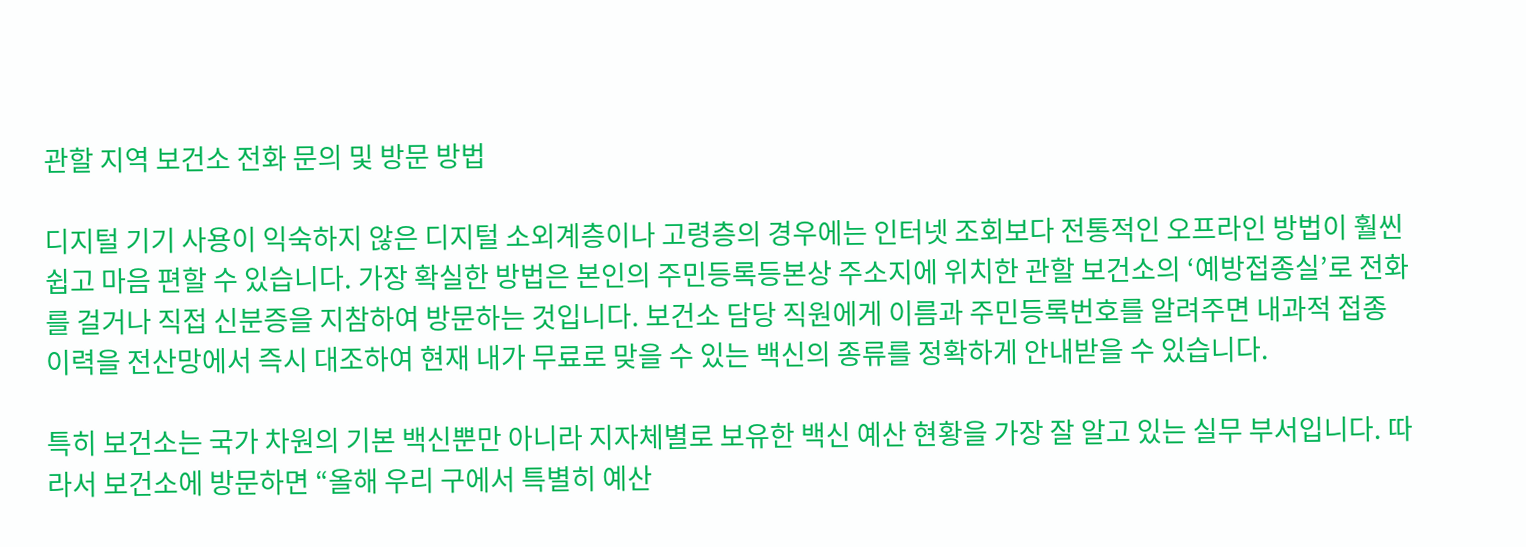관할 지역 보건소 전화 문의 및 방문 방법

디지털 기기 사용이 익숙하지 않은 디지털 소외계층이나 고령층의 경우에는 인터넷 조회보다 전통적인 오프라인 방법이 훨씬 쉽고 마음 편할 수 있습니다. 가장 확실한 방법은 본인의 주민등록등본상 주소지에 위치한 관할 보건소의 ‘예방접종실’로 전화를 걸거나 직접 신분증을 지참하여 방문하는 것입니다. 보건소 담당 직원에게 이름과 주민등록번호를 알려주면 내과적 접종 이력을 전산망에서 즉시 대조하여 현재 내가 무료로 맞을 수 있는 백신의 종류를 정확하게 안내받을 수 있습니다.

특히 보건소는 국가 차원의 기본 백신뿐만 아니라 지자체별로 보유한 백신 예산 현황을 가장 잘 알고 있는 실무 부서입니다. 따라서 보건소에 방문하면 “올해 우리 구에서 특별히 예산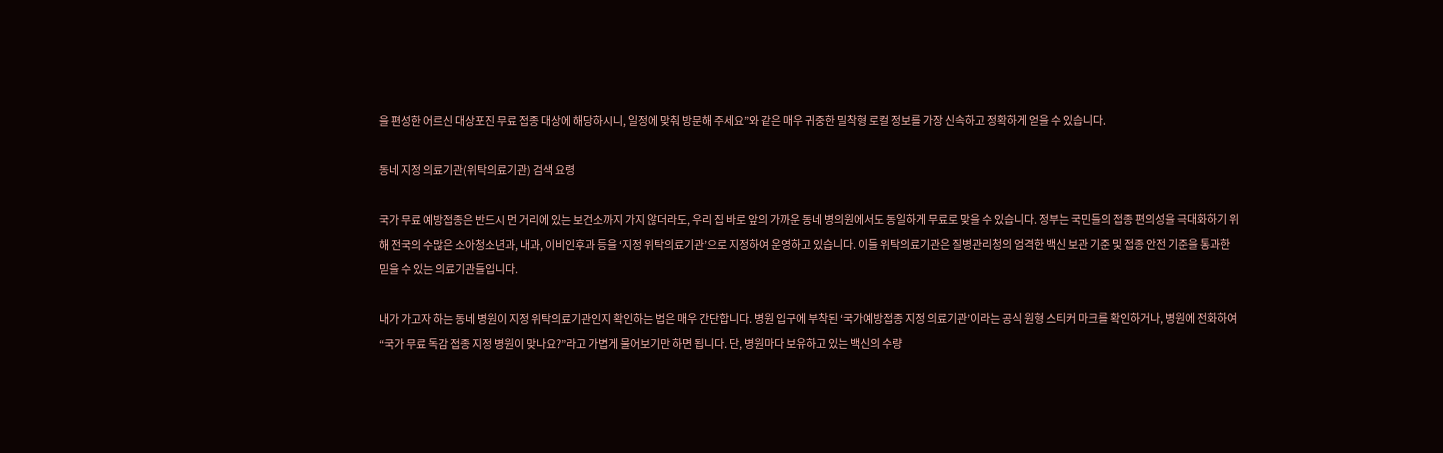을 편성한 어르신 대상포진 무료 접종 대상에 해당하시니, 일정에 맞춰 방문해 주세요”와 같은 매우 귀중한 밀착형 로컬 정보를 가장 신속하고 정확하게 얻을 수 있습니다.

동네 지정 의료기관(위탁의료기관) 검색 요령

국가 무료 예방접종은 반드시 먼 거리에 있는 보건소까지 가지 않더라도, 우리 집 바로 앞의 가까운 동네 병의원에서도 동일하게 무료로 맞을 수 있습니다. 정부는 국민들의 접종 편의성을 극대화하기 위해 전국의 수많은 소아청소년과, 내과, 이비인후과 등을 ‘지정 위탁의료기관’으로 지정하여 운영하고 있습니다. 이들 위탁의료기관은 질병관리청의 엄격한 백신 보관 기준 및 접종 안전 기준을 통과한 믿을 수 있는 의료기관들입니다.

내가 가고자 하는 동네 병원이 지정 위탁의료기관인지 확인하는 법은 매우 간단합니다. 병원 입구에 부착된 ‘국가예방접종 지정 의료기관’이라는 공식 원형 스티커 마크를 확인하거나, 병원에 전화하여 “국가 무료 독감 접종 지정 병원이 맞나요?”라고 가볍게 물어보기만 하면 됩니다. 단, 병원마다 보유하고 있는 백신의 수량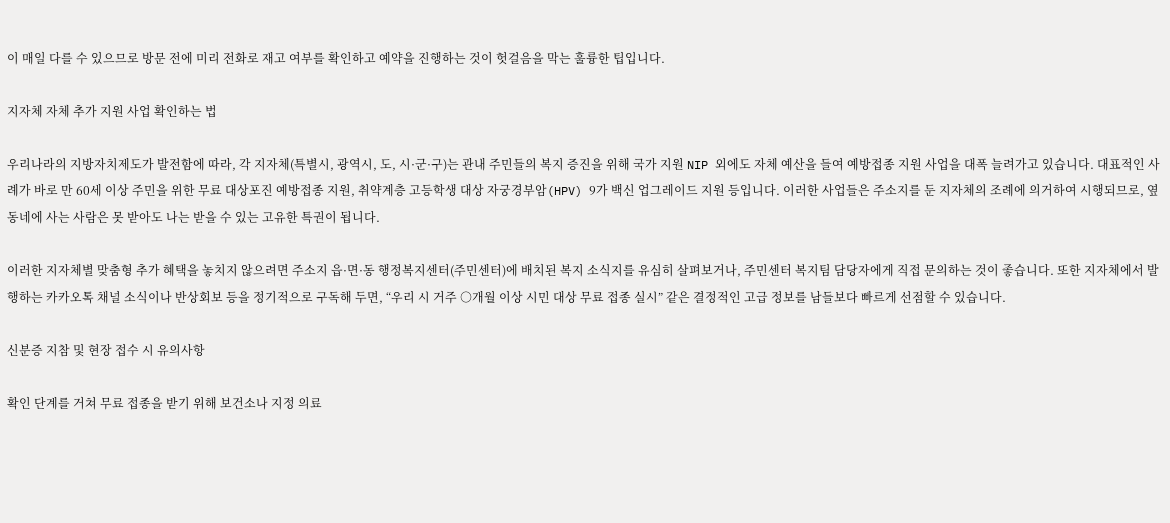이 매일 다를 수 있으므로 방문 전에 미리 전화로 재고 여부를 확인하고 예약을 진행하는 것이 헛걸음을 막는 훌륭한 팁입니다.

지자체 자체 추가 지원 사업 확인하는 법

우리나라의 지방자치제도가 발전함에 따라, 각 지자체(특별시, 광역시, 도, 시·군·구)는 관내 주민들의 복지 증진을 위해 국가 지원 NIP 외에도 자체 예산을 들여 예방접종 지원 사업을 대폭 늘려가고 있습니다. 대표적인 사례가 바로 만 60세 이상 주민을 위한 무료 대상포진 예방접종 지원, 취약계층 고등학생 대상 자궁경부암(HPV) 9가 백신 업그레이드 지원 등입니다. 이러한 사업들은 주소지를 둔 지자체의 조례에 의거하여 시행되므로, 옆 동네에 사는 사람은 못 받아도 나는 받을 수 있는 고유한 특권이 됩니다.

이러한 지자체별 맞춤형 추가 혜택을 놓치지 않으려면 주소지 읍·면·동 행정복지센터(주민센터)에 배치된 복지 소식지를 유심히 살펴보거나, 주민센터 복지팀 담당자에게 직접 문의하는 것이 좋습니다. 또한 지자체에서 발행하는 카카오톡 채널 소식이나 반상회보 등을 정기적으로 구독해 두면, “우리 시 거주 ○개월 이상 시민 대상 무료 접종 실시” 같은 결정적인 고급 정보를 남들보다 빠르게 선점할 수 있습니다.

신분증 지참 및 현장 접수 시 유의사항

확인 단계를 거쳐 무료 접종을 받기 위해 보건소나 지정 의료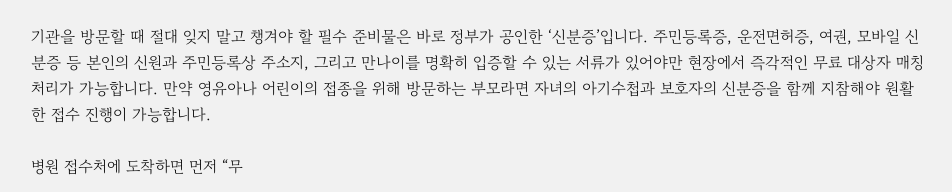기관을 방문할 때 절대 잊지 말고 챙겨야 할 필수 준비물은 바로 정부가 공인한 ‘신분증’입니다. 주민등록증, 운전면허증, 여권, 모바일 신분증 등 본인의 신원과 주민등록상 주소지, 그리고 만나이를 명확히 입증할 수 있는 서류가 있어야만 현장에서 즉각적인 무료 대상자 매칭 처리가 가능합니다. 만약 영유아나 어린이의 접종을 위해 방문하는 부모라면 자녀의 아기수첩과 보호자의 신분증을 함께 지참해야 원활한 접수 진행이 가능합니다.

병원 접수처에 도착하면 먼저 “무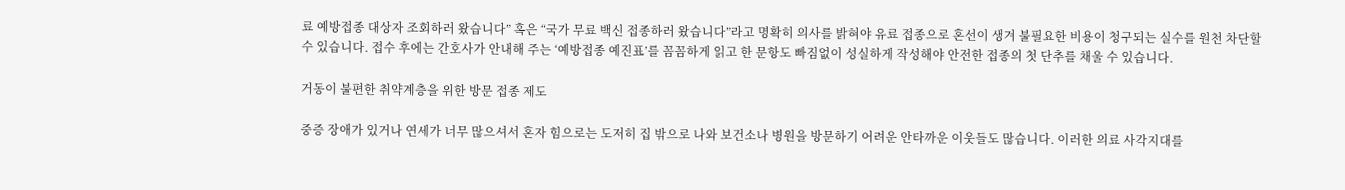료 예방접종 대상자 조회하러 왔습니다” 혹은 “국가 무료 백신 접종하러 왔습니다”라고 명확히 의사를 밝혀야 유료 접종으로 혼선이 생겨 불필요한 비용이 청구되는 실수를 원천 차단할 수 있습니다. 접수 후에는 간호사가 안내해 주는 ‘예방접종 예진표’를 꼼꼼하게 읽고 한 문항도 빠짐없이 성실하게 작성해야 안전한 접종의 첫 단추를 채울 수 있습니다.

거동이 불편한 취약계층을 위한 방문 접종 제도

중증 장애가 있거나 연세가 너무 많으셔서 혼자 힘으로는 도저히 집 밖으로 나와 보건소나 병원을 방문하기 어려운 안타까운 이웃들도 많습니다. 이러한 의료 사각지대를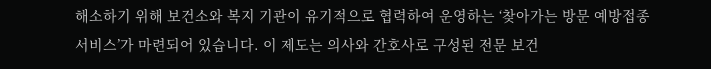해소하기 위해 보건소와 복지 기관이 유기적으로 협력하여 운영하는 ‘찾아가는 방문 예방접종 서비스’가 마련되어 있습니다. 이 제도는 의사와 간호사로 구성된 전문 보건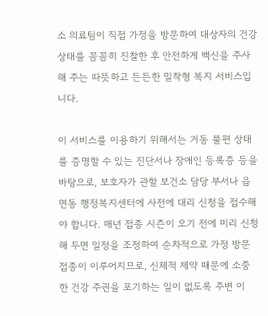소 의료팀이 직접 가정을 방문하여 대상자의 건강 상태를 꼼꼼히 진찰한 후 안전하게 백신을 주사해 주는 따뜻하고 든든한 밀착형 복지 서비스입니다.

이 서비스를 이용하기 위해서는 거동 불편 상태를 증명할 수 있는 진단서나 장애인 등록증 등을 바탕으로, 보호자가 관할 보건소 담당 부서나 읍면동 행정복지센터에 사전에 대리 신청을 접수해야 합니다. 매년 접종 시즌이 오기 전에 미리 신청해 두면 일정을 조정하여 순차적으로 가정 방문 접종이 이루어지므로, 신체적 제약 때문에 소중한 건강 주권을 포기하는 일이 없도록 주변 이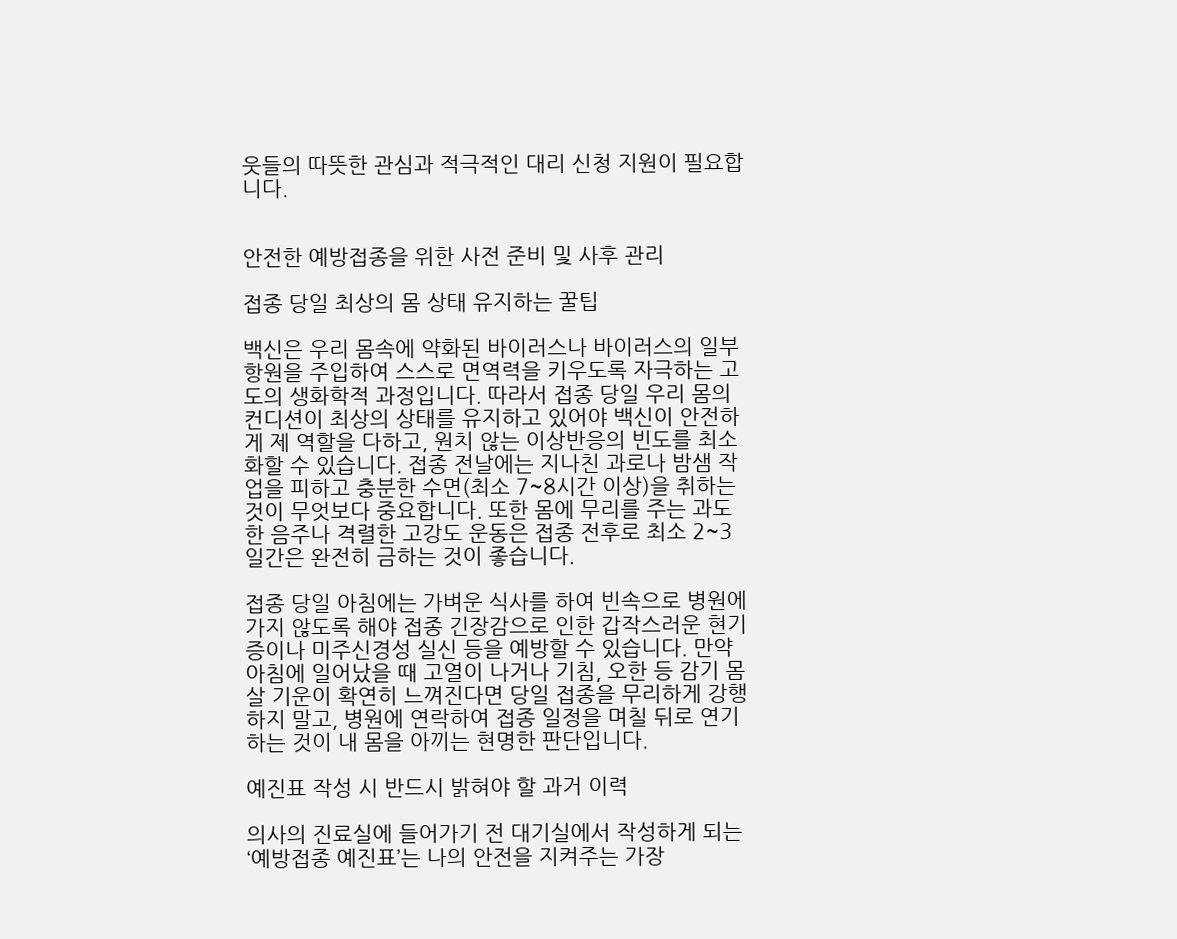웃들의 따뜻한 관심과 적극적인 대리 신청 지원이 필요합니다.


안전한 예방접종을 위한 사전 준비 및 사후 관리

접종 당일 최상의 몸 상태 유지하는 꿀팁

백신은 우리 몸속에 약화된 바이러스나 바이러스의 일부 항원을 주입하여 스스로 면역력을 키우도록 자극하는 고도의 생화학적 과정입니다. 따라서 접종 당일 우리 몸의 컨디션이 최상의 상태를 유지하고 있어야 백신이 안전하게 제 역할을 다하고, 원치 않는 이상반응의 빈도를 최소화할 수 있습니다. 접종 전날에는 지나친 과로나 밤샘 작업을 피하고 충분한 수면(최소 7~8시간 이상)을 취하는 것이 무엇보다 중요합니다. 또한 몸에 무리를 주는 과도한 음주나 격렬한 고강도 운동은 접종 전후로 최소 2~3일간은 완전히 금하는 것이 좋습니다.

접종 당일 아침에는 가벼운 식사를 하여 빈속으로 병원에 가지 않도록 해야 접종 긴장감으로 인한 갑작스러운 현기증이나 미주신경성 실신 등을 예방할 수 있습니다. 만약 아침에 일어났을 때 고열이 나거나 기침, 오한 등 감기 몸살 기운이 확연히 느껴진다면 당일 접종을 무리하게 강행하지 말고, 병원에 연락하여 접종 일정을 며칠 뒤로 연기하는 것이 내 몸을 아끼는 현명한 판단입니다.

예진표 작성 시 반드시 밝혀야 할 과거 이력

의사의 진료실에 들어가기 전 대기실에서 작성하게 되는 ‘예방접종 예진표’는 나의 안전을 지켜주는 가장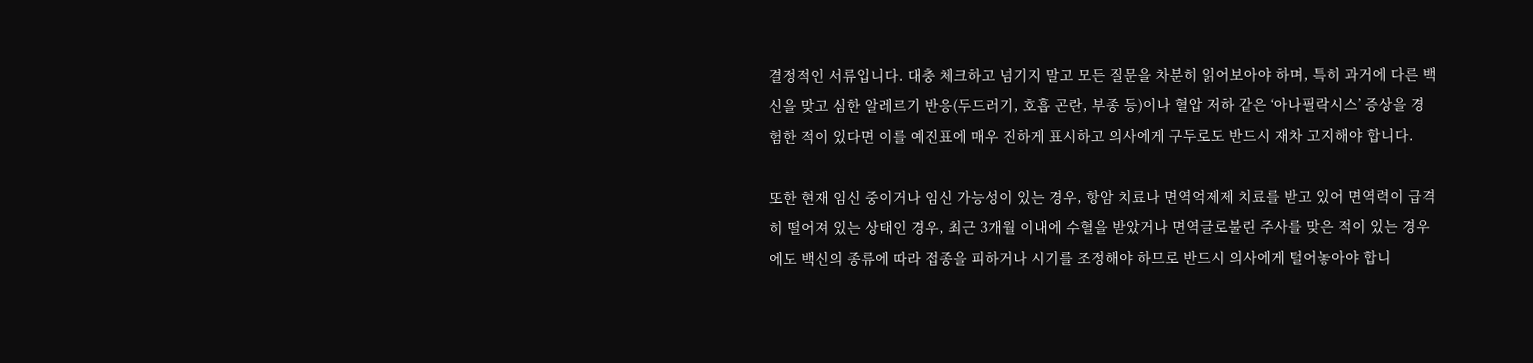결정적인 서류입니다. 대충 체크하고 넘기지 말고 모든 질문을 차분히 읽어보아야 하며, 특히 과거에 다른 백신을 맞고 심한 알레르기 반응(두드러기, 호흡 곤란, 부종 등)이나 혈압 저하 같은 ‘아나필락시스’ 증상을 경험한 적이 있다면 이를 예진표에 매우 진하게 표시하고 의사에게 구두로도 반드시 재차 고지해야 합니다.

또한 현재 임신 중이거나 임신 가능성이 있는 경우, 항암 치료나 면역억제제 치료를 받고 있어 면역력이 급격히 떨어져 있는 상태인 경우, 최근 3개월 이내에 수혈을 받았거나 면역글로불린 주사를 맞은 적이 있는 경우에도 백신의 종류에 따라 접종을 피하거나 시기를 조정해야 하므로 반드시 의사에게 털어놓아야 합니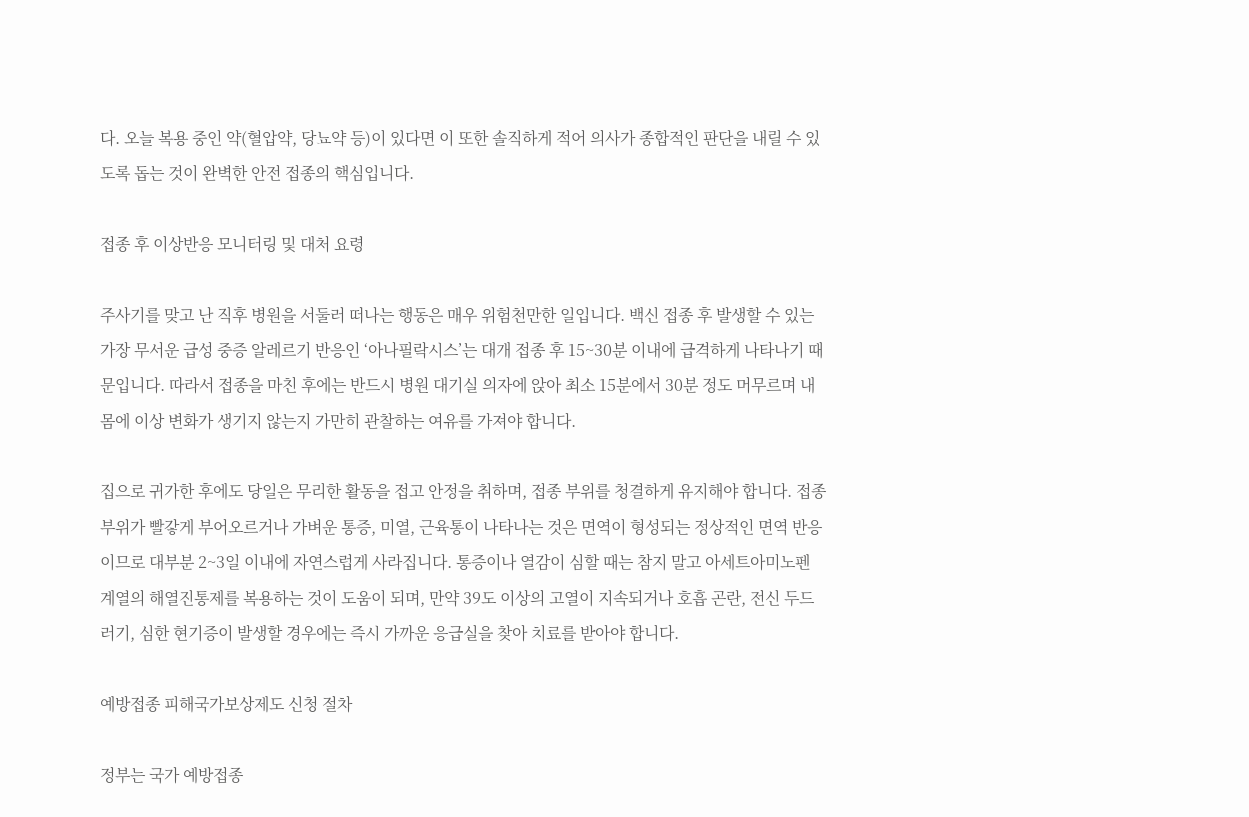다. 오늘 복용 중인 약(혈압약, 당뇨약 등)이 있다면 이 또한 솔직하게 적어 의사가 종합적인 판단을 내릴 수 있도록 돕는 것이 완벽한 안전 접종의 핵심입니다.

접종 후 이상반응 모니터링 및 대처 요령

주사기를 맞고 난 직후 병원을 서둘러 떠나는 행동은 매우 위험천만한 일입니다. 백신 접종 후 발생할 수 있는 가장 무서운 급성 중증 알레르기 반응인 ‘아나필락시스’는 대개 접종 후 15~30분 이내에 급격하게 나타나기 때문입니다. 따라서 접종을 마친 후에는 반드시 병원 대기실 의자에 앉아 최소 15분에서 30분 정도 머무르며 내 몸에 이상 변화가 생기지 않는지 가만히 관찰하는 여유를 가져야 합니다.

집으로 귀가한 후에도 당일은 무리한 활동을 접고 안정을 취하며, 접종 부위를 청결하게 유지해야 합니다. 접종 부위가 빨갛게 부어오르거나 가벼운 통증, 미열, 근육통이 나타나는 것은 면역이 형성되는 정상적인 면역 반응이므로 대부분 2~3일 이내에 자연스럽게 사라집니다. 통증이나 열감이 심할 때는 참지 말고 아세트아미노펜 계열의 해열진통제를 복용하는 것이 도움이 되며, 만약 39도 이상의 고열이 지속되거나 호흡 곤란, 전신 두드러기, 심한 현기증이 발생할 경우에는 즉시 가까운 응급실을 찾아 치료를 받아야 합니다.

예방접종 피해국가보상제도 신청 절차

정부는 국가 예방접종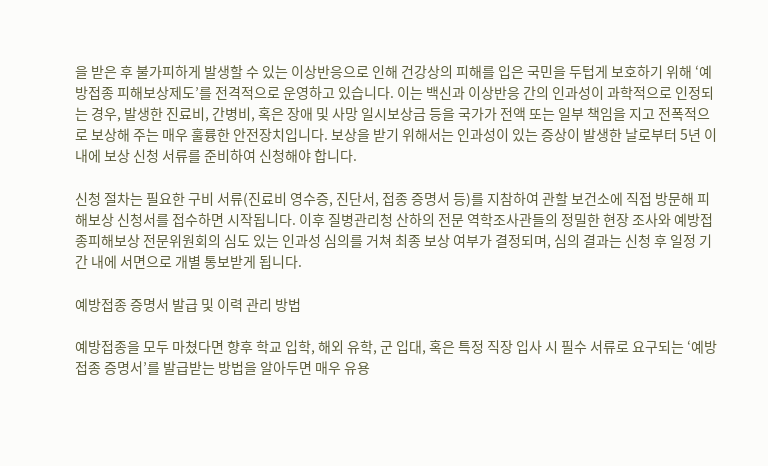을 받은 후 불가피하게 발생할 수 있는 이상반응으로 인해 건강상의 피해를 입은 국민을 두텁게 보호하기 위해 ‘예방접종 피해보상제도’를 전격적으로 운영하고 있습니다. 이는 백신과 이상반응 간의 인과성이 과학적으로 인정되는 경우, 발생한 진료비, 간병비, 혹은 장애 및 사망 일시보상금 등을 국가가 전액 또는 일부 책임을 지고 전폭적으로 보상해 주는 매우 훌륭한 안전장치입니다. 보상을 받기 위해서는 인과성이 있는 증상이 발생한 날로부터 5년 이내에 보상 신청 서류를 준비하여 신청해야 합니다.

신청 절차는 필요한 구비 서류(진료비 영수증, 진단서, 접종 증명서 등)를 지참하여 관할 보건소에 직접 방문해 피해보상 신청서를 접수하면 시작됩니다. 이후 질병관리청 산하의 전문 역학조사관들의 정밀한 현장 조사와 예방접종피해보상 전문위원회의 심도 있는 인과성 심의를 거쳐 최종 보상 여부가 결정되며, 심의 결과는 신청 후 일정 기간 내에 서면으로 개별 통보받게 됩니다.

예방접종 증명서 발급 및 이력 관리 방법

예방접종을 모두 마쳤다면 향후 학교 입학, 해외 유학, 군 입대, 혹은 특정 직장 입사 시 필수 서류로 요구되는 ‘예방접종 증명서’를 발급받는 방법을 알아두면 매우 유용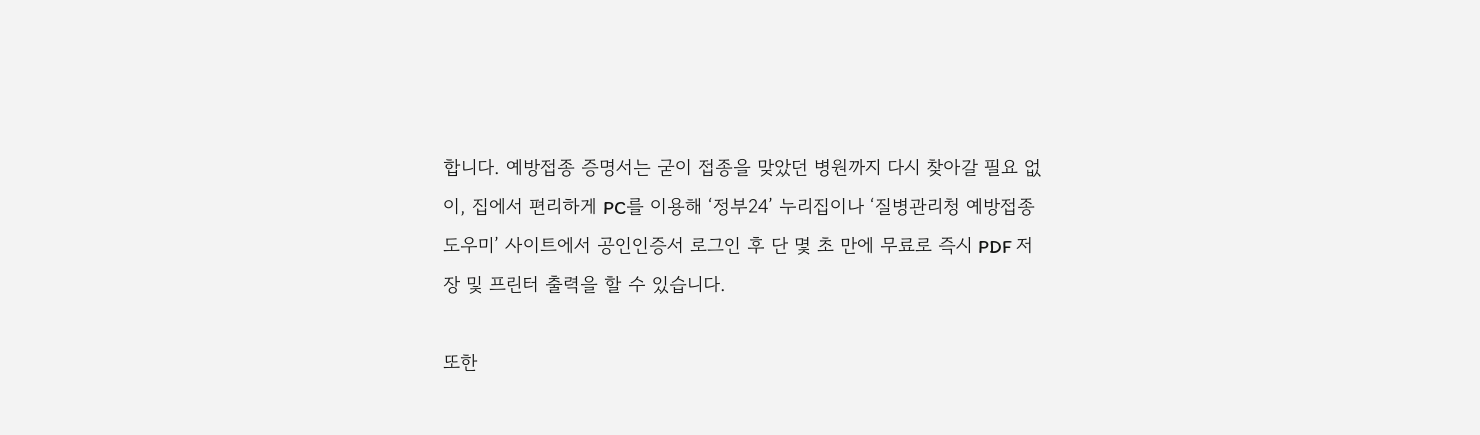합니다. 예방접종 증명서는 굳이 접종을 맞았던 병원까지 다시 찾아갈 필요 없이, 집에서 편리하게 PC를 이용해 ‘정부24’ 누리집이나 ‘질병관리청 예방접종도우미’ 사이트에서 공인인증서 로그인 후 단 몇 초 만에 무료로 즉시 PDF 저장 및 프린터 출력을 할 수 있습니다.

또한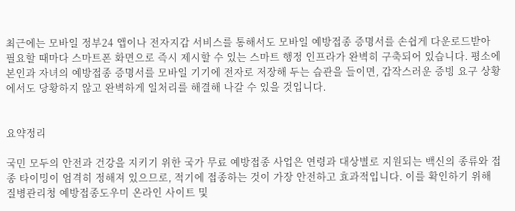최근에는 모바일 정부24 앱이나 전자지갑 서비스를 통해서도 모바일 예방접종 증명서를 손쉽게 다운로드받아 필요할 때마다 스마트폰 화면으로 즉시 제시할 수 있는 스마트 행정 인프라가 완벽히 구축되어 있습니다. 평소에 본인과 자녀의 예방접종 증명서를 모바일 기기에 전자로 저장해 두는 습관을 들이면, 갑작스러운 증빙 요구 상황에서도 당황하지 않고 완벽하게 일처리를 해결해 나갈 수 있을 것입니다.


요약정리

국민 모두의 안전과 건강을 지키기 위한 국가 무료 예방접종 사업은 연령과 대상별로 지원되는 백신의 종류와 접종 타이밍이 엄격히 정해져 있으므로, 적기에 접종하는 것이 가장 안전하고 효과적입니다. 이를 확인하기 위해 질병관리청 예방접종도우미 온라인 사이트 및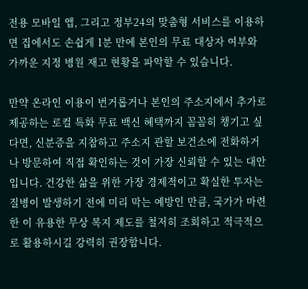전용 모바일 앱, 그리고 정부24의 맞춤형 서비스를 이용하면 집에서도 손쉽게 1분 만에 본인의 무료 대상자 여부와 가까운 지정 병원 재고 현황을 파악할 수 있습니다.

만약 온라인 이용이 번거롭거나 본인의 주소지에서 추가로 제공하는 로컬 특화 무료 백신 혜택까지 꼼꼼히 챙기고 싶다면, 신분증을 지참하고 주소지 관할 보건소에 전화하거나 방문하여 직접 확인하는 것이 가장 신뢰할 수 있는 대안입니다. 건강한 삶을 위한 가장 경제적이고 확실한 투자는 질병이 발생하기 전에 미리 막는 예방인 만큼, 국가가 마련한 이 유용한 무상 복지 제도를 철저히 조회하고 적극적으로 활용하시길 강력히 권장합니다.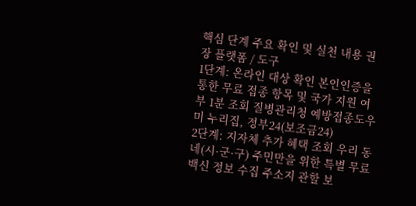핵심 단계 주요 확인 및 실천 내용 권장 플랫폼 / 도구
1단계: 온라인 대상 확인 본인인증을 통한 무료 접종 항목 및 국가 지원 여부 1분 조회 질병관리청 예방접종도우미 누리집, 정부24(보조금24)
2단계: 지자체 추가 혜택 조회 우리 동네(시·군·구) 주민만을 위한 특별 무료 백신 정보 수집 주소지 관할 보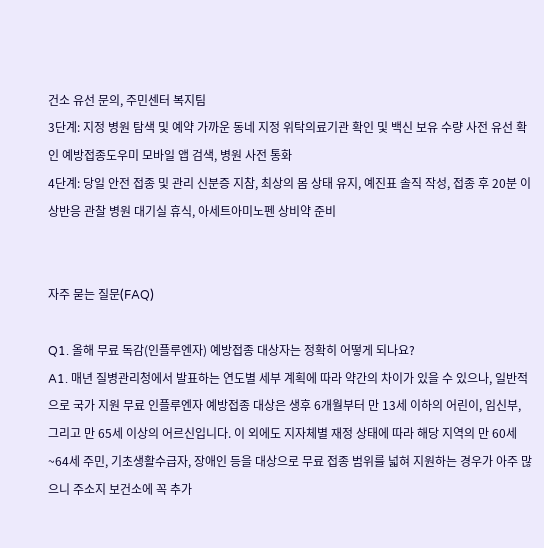건소 유선 문의, 주민센터 복지팀
3단계: 지정 병원 탐색 및 예약 가까운 동네 지정 위탁의료기관 확인 및 백신 보유 수량 사전 유선 확인 예방접종도우미 모바일 앱 검색, 병원 사전 통화
4단계: 당일 안전 접종 및 관리 신분증 지참, 최상의 몸 상태 유지, 예진표 솔직 작성, 접종 후 20분 이상반응 관찰 병원 대기실 휴식, 아세트아미노펜 상비약 준비


자주 묻는 질문(FAQ)

Q1. 올해 무료 독감(인플루엔자) 예방접종 대상자는 정확히 어떻게 되나요?
A1. 매년 질병관리청에서 발표하는 연도별 세부 계획에 따라 약간의 차이가 있을 수 있으나, 일반적으로 국가 지원 무료 인플루엔자 예방접종 대상은 생후 6개월부터 만 13세 이하의 어린이, 임신부, 그리고 만 65세 이상의 어르신입니다. 이 외에도 지자체별 재정 상태에 따라 해당 지역의 만 60세~64세 주민, 기초생활수급자, 장애인 등을 대상으로 무료 접종 범위를 넓혀 지원하는 경우가 아주 많으니 주소지 보건소에 꼭 추가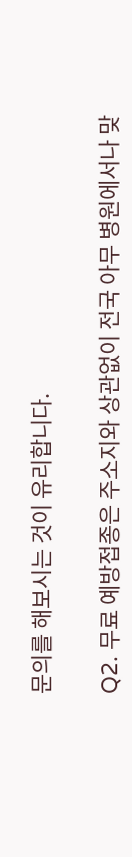문의를 해보시는 것이 유리합니다.

Q2. 무료 예방접종은 주소지와 상관없이 전국 아무 병원에서나 맞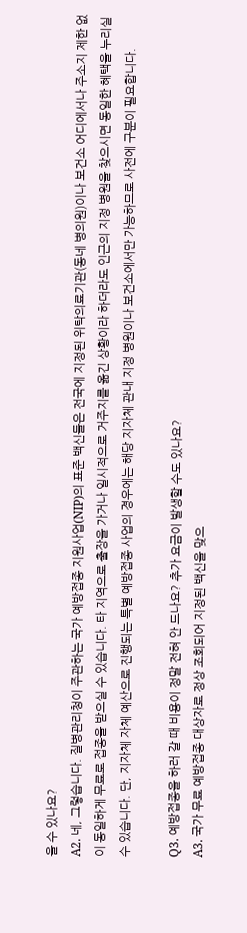을 수 있나요?
A2. 네, 그렇습니다. 질병관리청이 주관하는 국가 예방접종 지원사업(NIP)의 표준 백신들은 전국에 지정된 위탁의료기관(동네 병의원)이나 보건소 어디에서나 주소지 제한 없이 동일하게 무료로 접종을 받으실 수 있습니다. 타 지역으로 출장을 가거나 일시적으로 거주지를 옮긴 상황이라 하더라도 인근의 지정 병원을 찾으시면 동일한 혜택을 누리실 수 있습니다. 단, 지자체 자체 예산으로 진행되는 특별 예방접종 사업의 경우에는 해당 지자체 관내 지정 병원이나 보건소에서만 가능하므로 사전에 구분이 필요합니다.

Q3. 예방접종을 하러 갈 때 비용이 정말 전혀 안 드나요? 추가 요금이 발생할 수도 있나요?
A3. 국가 무료 예방접종 대상자로 정상 조회되어 지정된 백신을 맞으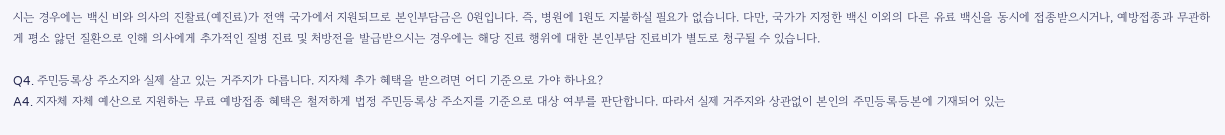시는 경우에는 백신 비와 의사의 진찰료(예진료)가 전액 국가에서 지원되므로 본인부담금은 0원입니다. 즉, 병원에 1원도 지불하실 필요가 없습니다. 다만, 국가가 지정한 백신 이외의 다른 유료 백신을 동시에 접종받으시거나, 예방접종과 무관하게 평소 앓던 질환으로 인해 의사에게 추가적인 질병 진료 및 처방전을 발급받으시는 경우에는 해당 진료 행위에 대한 본인부담 진료비가 별도로 청구될 수 있습니다.

Q4. 주민등록상 주소지와 실제 살고 있는 거주지가 다릅니다. 지자체 추가 혜택을 받으려면 어디 기준으로 가야 하나요?
A4. 지자체 자체 예산으로 지원하는 무료 예방접종 혜택은 철저하게 법정 주민등록상 주소지를 기준으로 대상 여부를 판단합니다. 따라서 실제 거주지와 상관없이 본인의 주민등록등본에 기재되어 있는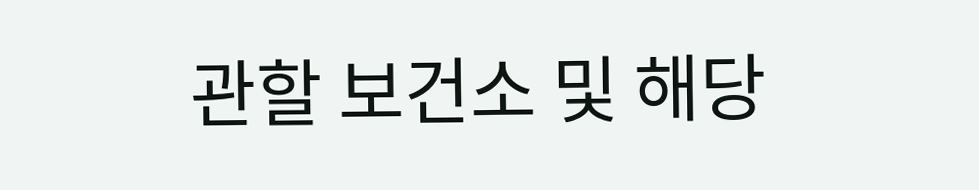관할 보건소 및 해당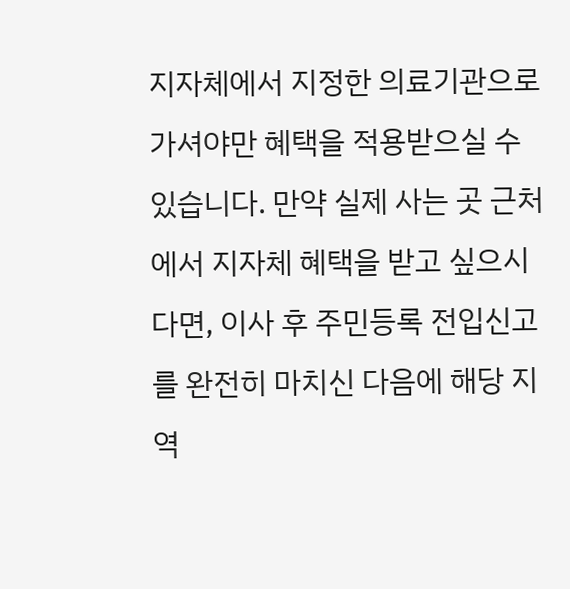지자체에서 지정한 의료기관으로 가셔야만 혜택을 적용받으실 수 있습니다. 만약 실제 사는 곳 근처에서 지자체 혜택을 받고 싶으시다면, 이사 후 주민등록 전입신고를 완전히 마치신 다음에 해당 지역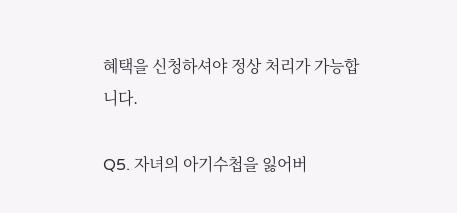혜택을 신청하셔야 정상 처리가 가능합니다.

Q5. 자녀의 아기수첩을 잃어버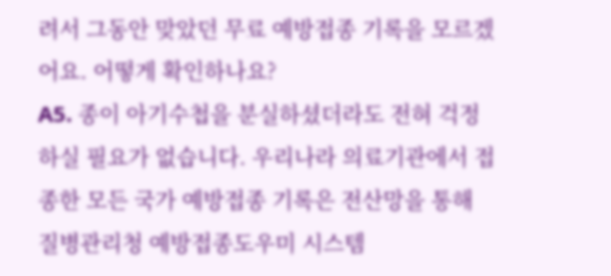려서 그동안 맞았던 무료 예방접종 기록을 모르겠어요. 어떻게 확인하나요?
A5. 종이 아기수첩을 분실하셨더라도 전혀 걱정하실 필요가 없습니다. 우리나라 의료기관에서 접종한 모든 국가 예방접종 기록은 전산망을 통해 질병관리청 예방접종도우미 시스템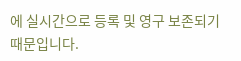에 실시간으로 등록 및 영구 보존되기 때문입니다.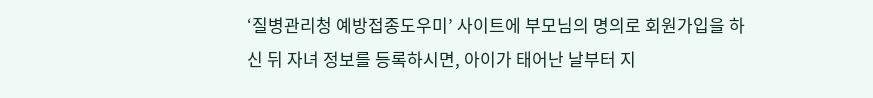‘질병관리청 예방접종도우미’ 사이트에 부모님의 명의로 회원가입을 하신 뒤 자녀 정보를 등록하시면, 아이가 태어난 날부터 지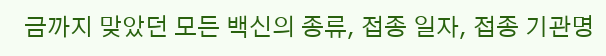금까지 맞았던 모든 백신의 종류, 접종 일자, 접종 기관명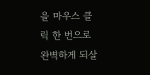을 마우스 클릭 한 번으로 완벽하게 되살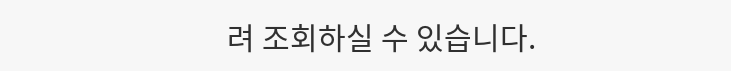려 조회하실 수 있습니다.